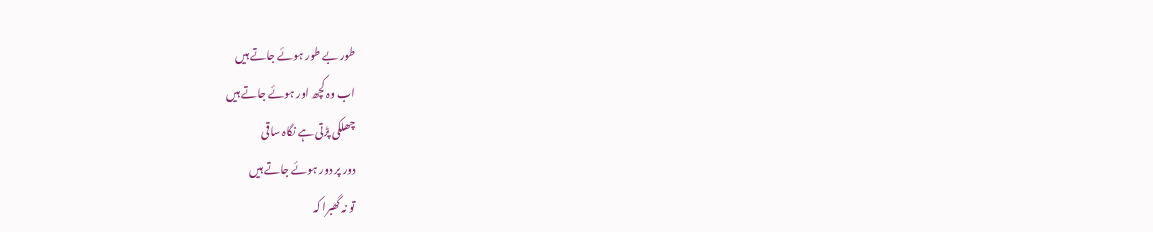طور بے طور ہوئے جاتے ہیں
اب وہ کچھ اور ہوئے جاتے ہیں
چھلکی پڑتی ہے نگاہ ساقی
دور پر دور ہوئے جاتے ہیں
تو نہ گھبرا کہ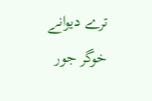ترے دیوانے
خوگر جور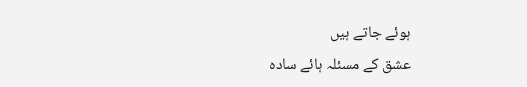ہوئے جاتے ہیں
عشق کے مسئلہ ہائے سادہ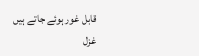قابل غور ہوئے جاتے ہیں
غزل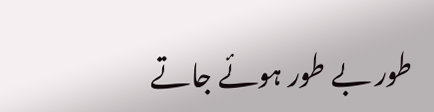طور بے طور ہوئے جاتے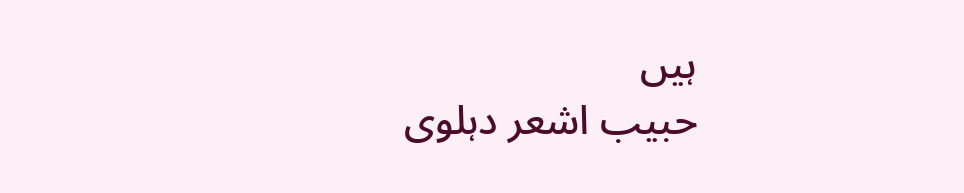ہیں
حبیب اشعر دہلوی